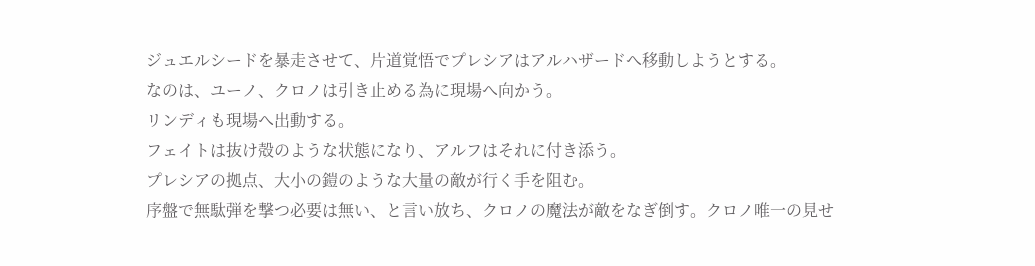ジュエルシードを暴走させて、片道覚悟でプレシアはアルハザードへ移動しようとする。
なのは、ユーノ、クロノは引き止める為に現場へ向かう。
リンディも現場へ出動する。
フェイトは抜け殻のような状態になり、アルフはそれに付き添う。
プレシアの拠点、大小の鎧のような大量の敵が行く手を阻む。
序盤で無駄弾を撃つ必要は無い、と言い放ち、クロノの魔法が敵をなぎ倒す。クロノ唯一の見せ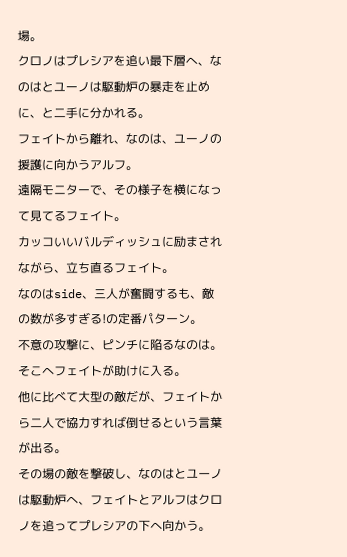場。
クロノはプレシアを追い最下層へ、なのはとユーノは駆動炉の暴走を止めに、と二手に分かれる。
フェイトから離れ、なのは、ユーノの援護に向かうアルフ。
遠隔モニターで、その様子を横になって見てるフェイト。
カッコいいバルディッシュに励まされながら、立ち直るフェイト。
なのはside、三人が奮闘するも、敵の数が多すぎる!の定番パターン。
不意の攻撃に、ピンチに陥るなのは。
そこへフェイトが助けに入る。
他に比べて大型の敵だが、フェイトから二人で協力すれば倒せるという言葉が出る。
その場の敵を撃破し、なのはとユーノは駆動炉へ、フェイトとアルフはクロノを追ってプレシアの下へ向かう。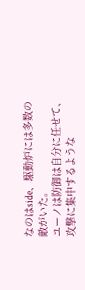なのはside、駆動炉には多数の敵がいた。
ユーノは防御は自分に任せて、攻撃に集中するような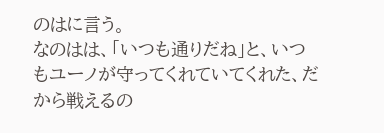のはに言う。
なのはは、「いつも通りだね」と、いつもユーノが守ってくれていてくれた、だから戦えるの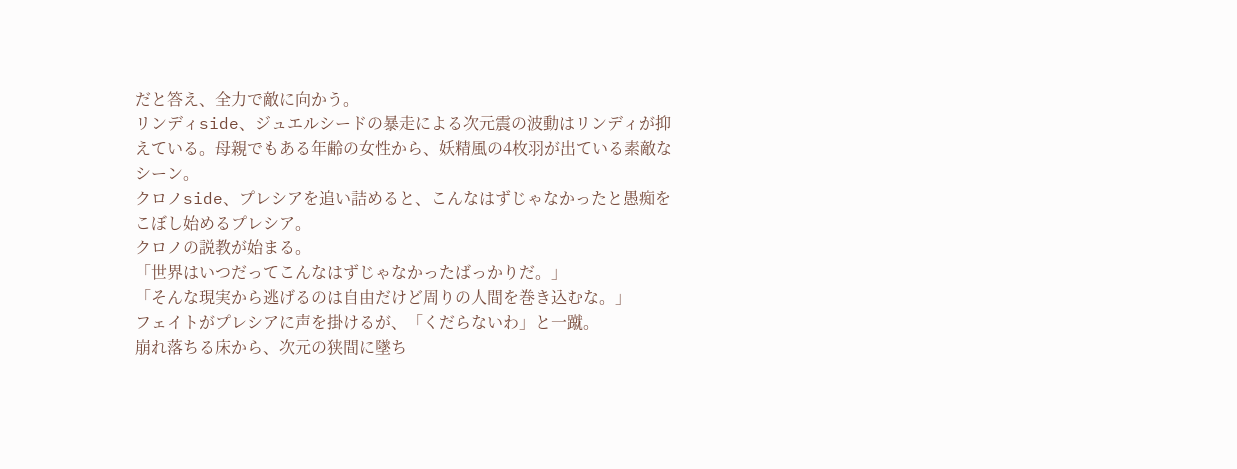だと答え、全力で敵に向かう。
リンディside、ジュエルシードの暴走による次元震の波動はリンディが抑えている。母親でもある年齢の女性から、妖精風の4枚羽が出ている素敵なシーン。
クロノside、プレシアを追い詰めると、こんなはずじゃなかったと愚痴をこぼし始めるプレシア。
クロノの説教が始まる。
「世界はいつだってこんなはずじゃなかったばっかりだ。」
「そんな現実から逃げるのは自由だけど周りの人間を巻き込むな。」
フェイトがプレシアに声を掛けるが、「くだらないわ」と一蹴。
崩れ落ちる床から、次元の狭間に墜ち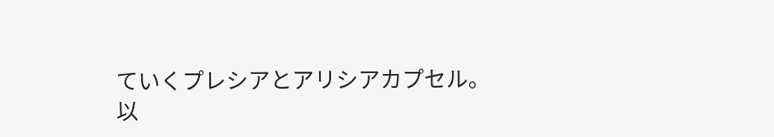ていくプレシアとアリシアカプセル。
以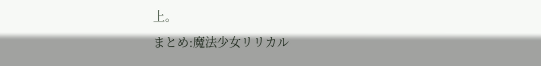上。
まとめ:魔法少女リリカル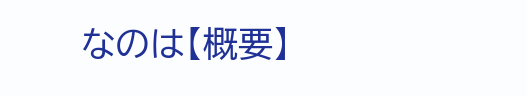なのは【概要】